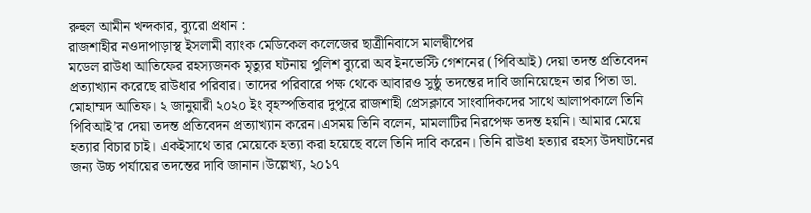রুহুল আমীন খন্দকার, ব্যুরো প্রধান :
রাজশাহীর নওদাপাড়াস্থ ইসলামী ব্যাংক মেডিকেল কলেজের ছাত্রীনিবাসে মালদ্বীপের
মডেল রাউধা আতিফের রহস্যজনক মৃত্যুর ঘটনায় পুলিশ ব্যুরো অব ইনভেস্টি গেশনের (পিবিআই) দেয়া তদন্ত প্রতিবেদন প্রত্যাখ্যান করেছে রাউধার পরিবার। তাদের পরিবারে পক্ষ থেকে আবারও সুষ্ঠু তদন্তের দাবি জানিয়েছেন তার পিতা ডা. মোহাম্মদ আতিফ। ২ জানুয়ারী ২০২০ ইং বৃহস্পতিবার দুপুরে রাজশাহী প্রেসক্লাবে সাংবাদিকদের সাথে আলাপকালে তিনি পিবিআই’র দেয়া তদন্ত প্রতিবেদন প্রত্যাখ্যান করেন।এসময় তিনি বলেন, মামলাটির নিরপেক্ষ তদন্ত হয়নি। আমার মেয়ে হত্যার বিচার চাই। একইসাথে তার মেয়েকে হত্যা করা হয়েছে বলে তিনি দাবি করেন। তিনি রাউধা হত্যার রহস্য উদঘাটনের জন্য উচ্চ পর্যায়ের তদন্তের দাবি জানান।উল্লেখ্য, ২০১৭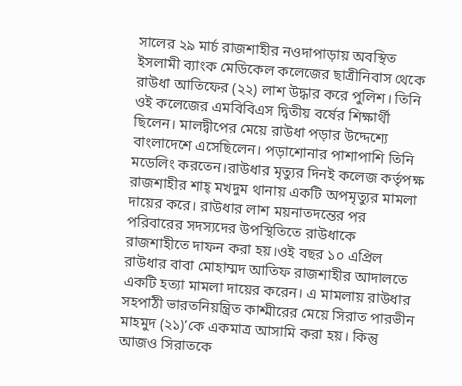সালের ২৯ মার্চ রাজশাহীর নওদাপাড়ায় অবস্থিত ইসলামী ব্যাংক মেডিকেল কলেজের ছাত্রীনিবাস থেকে রাউধা আতিফের (২২) লাশ উদ্ধার করে পুলিশ। তিনি ওই কলেজের এমবিবিএস দ্বিতীয় বর্ষের শিক্ষার্থী ছিলেন। মালদ্বীপের মেয়ে রাউধা পড়ার উদ্দেশ্যে বাংলাদেশে এসেছিলেন। পড়াশোনার পাশাপাশি তিনি মডেলিং করতেন।রাউধার মৃত্যুর দিনই কলেজ কর্তৃপক্ষ রাজশাহীর শাহ্ মখদুম থানায় একটি অপমৃত্যুর মামলা দায়ের করে। রাউধার লাশ ময়নাতদন্তের পর পরিবারের সদস্যদের উপস্থিতিতে রাউধাকে রাজশাহীতে দাফন করা হয়।ওই বছর ১০ এপ্রিল রাউধার বাবা মোহাম্মদ আতিফ রাজশাহীর আদালতে একটি হত্যা মামলা দায়ের করেন। এ মামলায় রাউধার সহপাঠী ভারতনিয়ন্ত্রিত কাশ্মীরের মেয়ে সিরাত পারভীন মাহমুদ (২১)’কে একমাত্র আসামি করা হয়। কিন্তু আজও সিরাতকে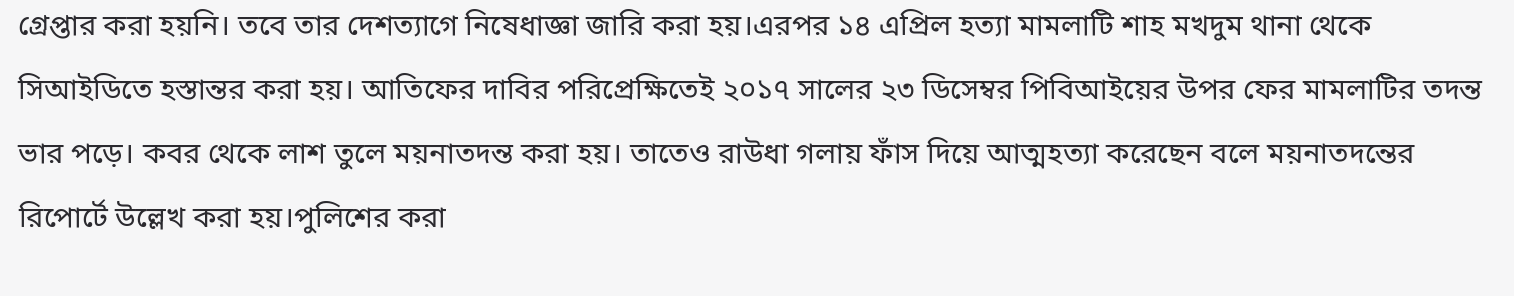গ্রেপ্তার করা হয়নি। তবে তার দেশত্যাগে নিষেধাজ্ঞা জারি করা হয়।এরপর ১৪ এপ্রিল হত্যা মামলাটি শাহ মখদুম থানা থেকে সিআইডিতে হস্তান্তর করা হয়। আতিফের দাবির পরিপ্রেক্ষিতেই ২০১৭ সালের ২৩ ডিসেম্বর পিবিআইয়ের উপর ফের মামলাটির তদন্ত ভার পড়ে। কবর থেকে লাশ তুলে ময়নাতদন্ত করা হয়। তাতেও রাউধা গলায় ফাঁস দিয়ে আত্মহত্যা করেছেন বলে ময়নাতদন্তের রিপোর্টে উল্লেখ করা হয়।পুলিশের করা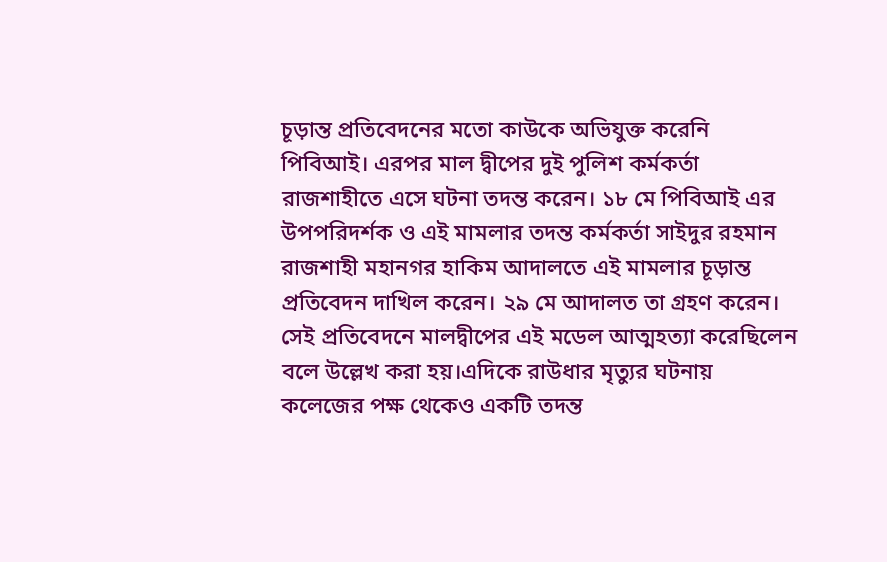চূড়ান্ত প্রতিবেদনের মতো কাউকে অভিযুক্ত করেনি পিবিআই। এরপর মাল দ্বীপের দুই পুলিশ কর্মকর্তা রাজশাহীতে এসে ঘটনা তদন্ত করেন। ১৮ মে পিবিআই এর উপপরিদর্শক ও এই মামলার তদন্ত কর্মকর্তা সাইদুর রহমান রাজশাহী মহানগর হাকিম আদালতে এই মামলার চূড়ান্ত প্রতিবেদন দাখিল করেন। ২৯ মে আদালত তা গ্রহণ করেন। সেই প্রতিবেদনে মালদ্বীপের এই মডেল আত্মহত্যা করেছিলেন বলে উল্লেখ করা হয়।এদিকে রাউধার মৃত্যুর ঘটনায় কলেজের পক্ষ থেকেও একটি তদন্ত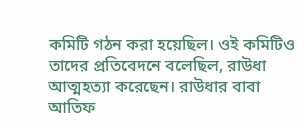কমিটি গঠন করা হয়েছিল। ওই কমিটিও তাদের প্রতিবেদনে বলেছিল, রাউধা আত্মহত্যা করেছেন। রাউধার বাবা আতিফ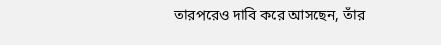তারপরেও দাবি করে আসছেন, তাঁর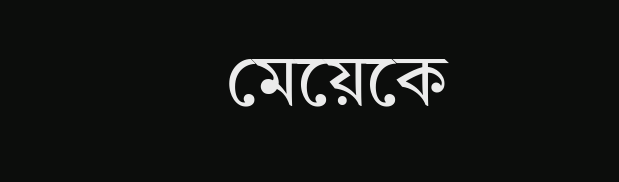মেয়েকে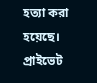হত্যা করা হয়েছে।
প্রাইভেট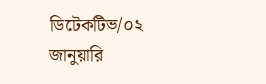ডিটেকটিভ/০২ জানুয়ারি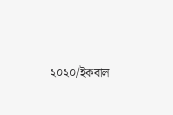২০২০/ইকবাল